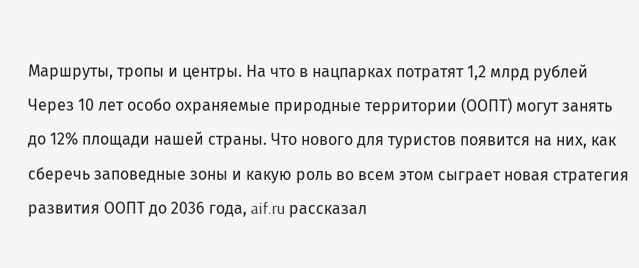Маршруты, тропы и центры. На что в нацпарках потратят 1,2 млрд рублей
Через 10 лет особо охраняемые природные территории (ООПТ) могут занять до 12% площади нашей страны. Что нового для туристов появится на них, как сберечь заповедные зоны и какую роль во всем этом сыграет новая стратегия развития ООПТ до 2036 года, aif.ru рассказал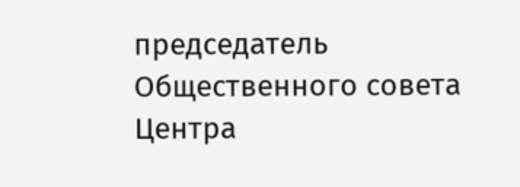председатель Общественного совета Центра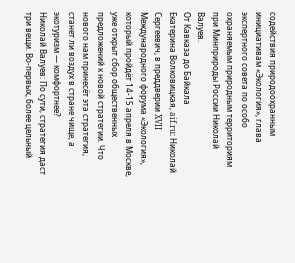содействия природоохранным инициативам «Экология», глава экспертного совета по особо охраняемым природным территориям при Минприроды России Николай Валуев.
От Кавказа до Байкала
Екатерина Волковицкая, aif.ru: Николай Сергеевич, в преддверии XVII Международного форума «Экология», который пройдёт 14-15 апреля в Москве, уже открыт сбор общественных предложений к новой стратегии. Что нового нам принесёт эта стратегия, станет ли воздух в стране чище, а экотуризм — комфортнее?
Николай Валуев: По сути, стратегия даст три вещи. Во-первых, более цельный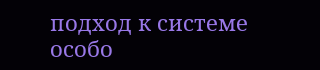подход к системе особо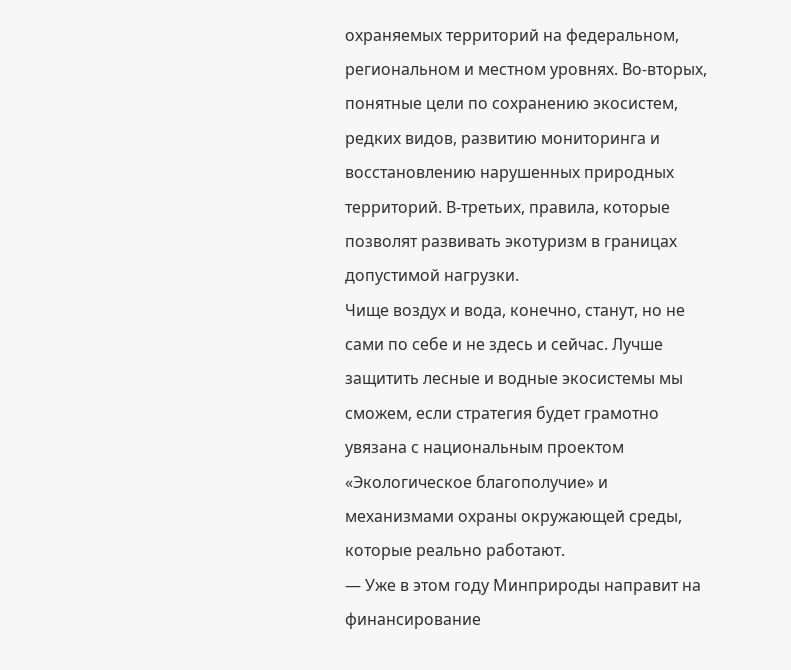охраняемых территорий на федеральном, региональном и местном уровнях. Во-вторых, понятные цели по сохранению экосистем, редких видов, развитию мониторинга и восстановлению нарушенных природных территорий. В-третьих, правила, которые позволят развивать экотуризм в границах допустимой нагрузки.
Чище воздух и вода, конечно, станут, но не сами по себе и не здесь и сейчас. Лучше защитить лесные и водные экосистемы мы сможем, если стратегия будет грамотно увязана с национальным проектом «Экологическое благополучие» и механизмами охраны окружающей среды, которые реально работают.
— Уже в этом году Минприроды направит на финансирование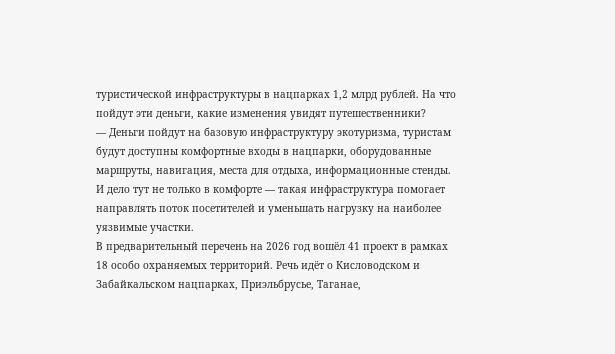туристической инфраструктуры в нацпарках 1,2 млрд рублей. На что пойдут эти деньги, какие изменения увидят путешественники?
— Деньги пойдут на базовую инфраструктуру экотуризма, туристам будут доступны комфортные входы в нацпарки, оборудованные маршруты, навигация, места для отдыха, информационные стенды. И дело тут не только в комфорте — такая инфраструктура помогает направлять поток посетителей и уменьшать нагрузку на наиболее уязвимые участки.
В предварительный перечень на 2026 год вошёл 41 проект в рамках 18 особо охраняемых территорий. Речь идёт о Кисловодском и Забайкальском нацпарках, Приэльбрусье, Таганае,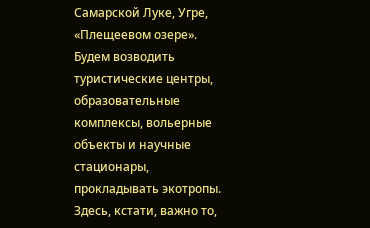Самарской Луке, Угре, «Плещеевом озере». Будем возводить туристические центры, образовательные комплексы, вольерные объекты и научные стационары, прокладывать экотропы.
Здесь, кстати, важно то,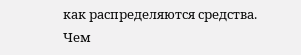как распределяются средства. Чем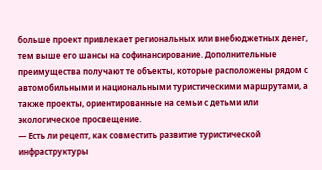больше проект привлекает региональных или внебюджетных денег, тем выше его шансы на софинансирование. Дополнительные преимущества получают те объекты, которые расположены рядом с автомобильными и национальными туристическими маршрутами, а также проекты, ориентированные на семьи с детьми или экологическое просвещение.
— Есть ли рецепт, как совместить развитие туристической инфраструктуры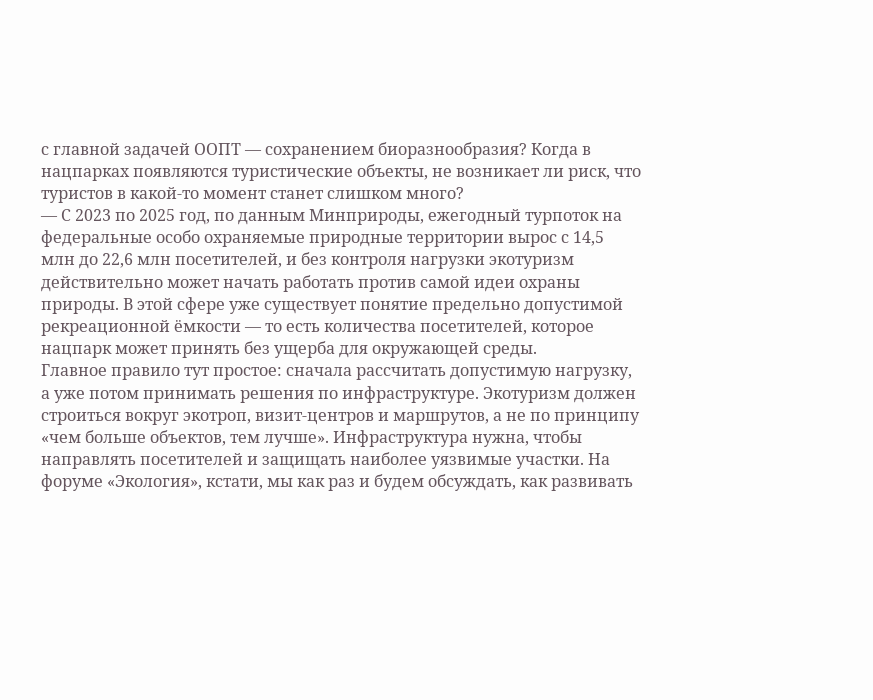с главной задачей ООПТ — сохранением биоразнообразия? Когда в нацпарках появляются туристические объекты, не возникает ли риск, что туристов в какой-то момент станет слишком много?
— С 2023 по 2025 год, по данным Минприроды, ежегодный турпоток на федеральные особо охраняемые природные территории вырос с 14,5 млн до 22,6 млн посетителей, и без контроля нагрузки экотуризм действительно может начать работать против самой идеи охраны природы. В этой сфере уже существует понятие предельно допустимой рекреационной ёмкости — то есть количества посетителей, которое нацпарк может принять без ущерба для окружающей среды.
Главное правило тут простое: сначала рассчитать допустимую нагрузку, а уже потом принимать решения по инфраструктуре. Экотуризм должен строиться вокруг экотроп, визит-центров и маршрутов, а не по принципу «чем больше объектов, тем лучше». Инфраструктура нужна, чтобы направлять посетителей и защищать наиболее уязвимые участки. На форуме «Экология», кстати, мы как раз и будем обсуждать, как развивать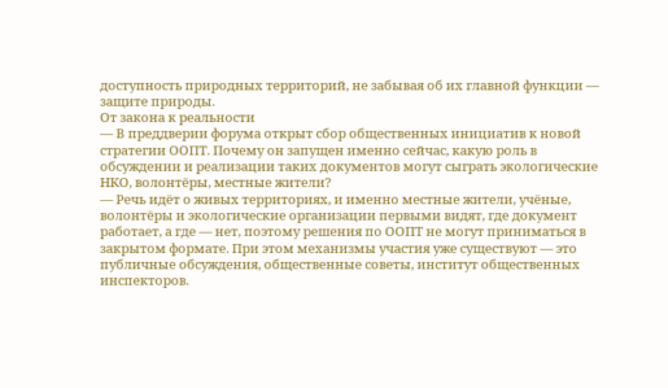доступность природных территорий, не забывая об их главной функции — защите природы.
От закона к реальности
— В преддверии форума открыт сбор общественных инициатив к новой стратегии ООПТ. Почему он запущен именно сейчас, какую роль в обсуждении и реализации таких документов могут сыграть экологические НКО, волонтёры, местные жители?
— Речь идёт о живых территориях, и именно местные жители, учёные, волонтёры и экологические организации первыми видят, где документ работает, а где — нет, поэтому решения по ООПТ не могут приниматься в закрытом формате. При этом механизмы участия уже существуют — это публичные обсуждения, общественные советы, институт общественных инспекторов.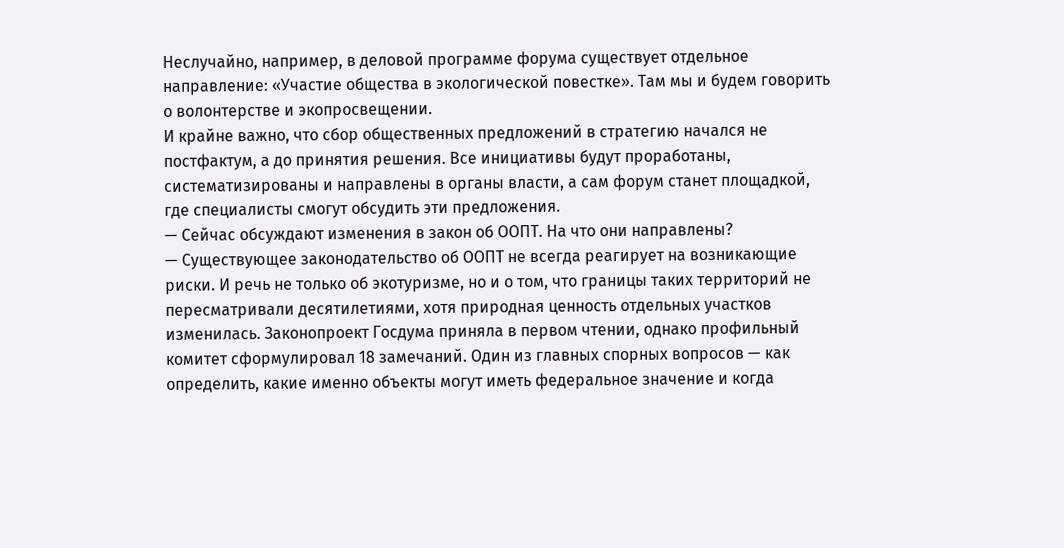Неслучайно, например, в деловой программе форума существует отдельное направление: «Участие общества в экологической повестке». Там мы и будем говорить о волонтерстве и экопросвещении.
И крайне важно, что сбор общественных предложений в стратегию начался не постфактум, а до принятия решения. Все инициативы будут проработаны, систематизированы и направлены в органы власти, а сам форум станет площадкой, где специалисты смогут обсудить эти предложения.
— Сейчас обсуждают изменения в закон об ООПТ. На что они направлены?
— Существующее законодательство об ООПТ не всегда реагирует на возникающие риски. И речь не только об экотуризме, но и о том, что границы таких территорий не пересматривали десятилетиями, хотя природная ценность отдельных участков изменилась. Законопроект Госдума приняла в первом чтении, однако профильный комитет сформулировал 18 замечаний. Один из главных спорных вопросов — как определить, какие именно объекты могут иметь федеральное значение и когда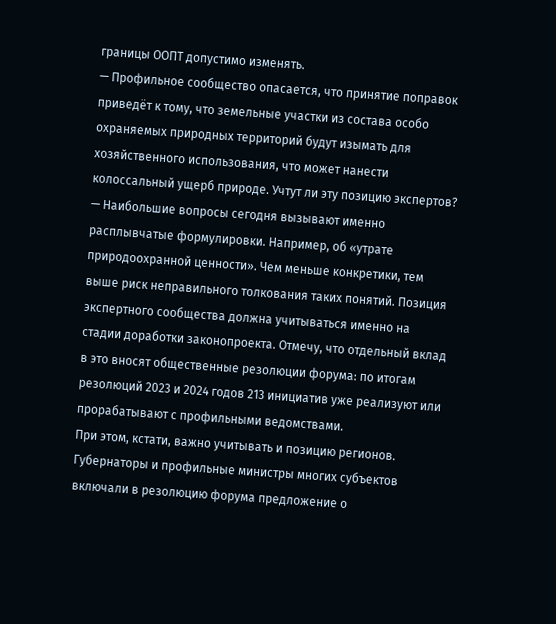границы ООПТ допустимо изменять.
— Профильное сообщество опасается, что принятие поправок приведёт к тому, что земельные участки из состава особо охраняемых природных территорий будут изымать для хозяйственного использования, что может нанести колоссальный ущерб природе. Учтут ли эту позицию экспертов?
— Наибольшие вопросы сегодня вызывают именно расплывчатые формулировки. Например, об «утрате природоохранной ценности». Чем меньше конкретики, тем выше риск неправильного толкования таких понятий. Позиция экспертного сообщества должна учитываться именно на стадии доработки законопроекта. Отмечу, что отдельный вклад в это вносят общественные резолюции форума: по итогам резолюций 2023 и 2024 годов 213 инициатив уже реализуют или прорабатывают с профильными ведомствами.
При этом, кстати, важно учитывать и позицию регионов. Губернаторы и профильные министры многих субъектов включали в резолюцию форума предложение о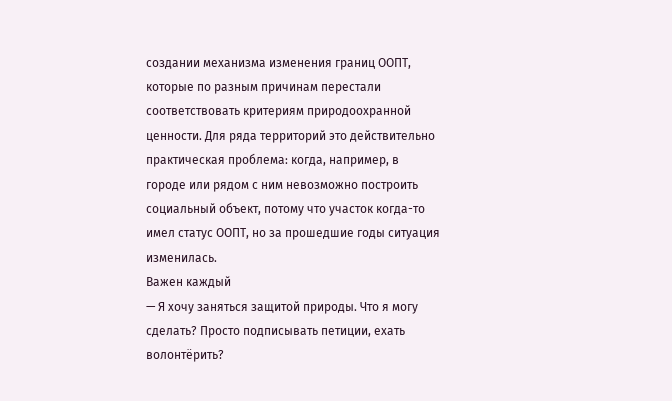создании механизма изменения границ ООПТ, которые по разным причинам перестали соответствовать критериям природоохранной ценности. Для ряда территорий это действительно практическая проблема: когда, например, в городе или рядом с ним невозможно построить социальный объект, потому что участок когда-то имел статус ООПТ, но за прошедшие годы ситуация изменилась.
Важен каждый
— Я хочу заняться защитой природы. Что я могу сделать? Просто подписывать петиции, ехать волонтёрить?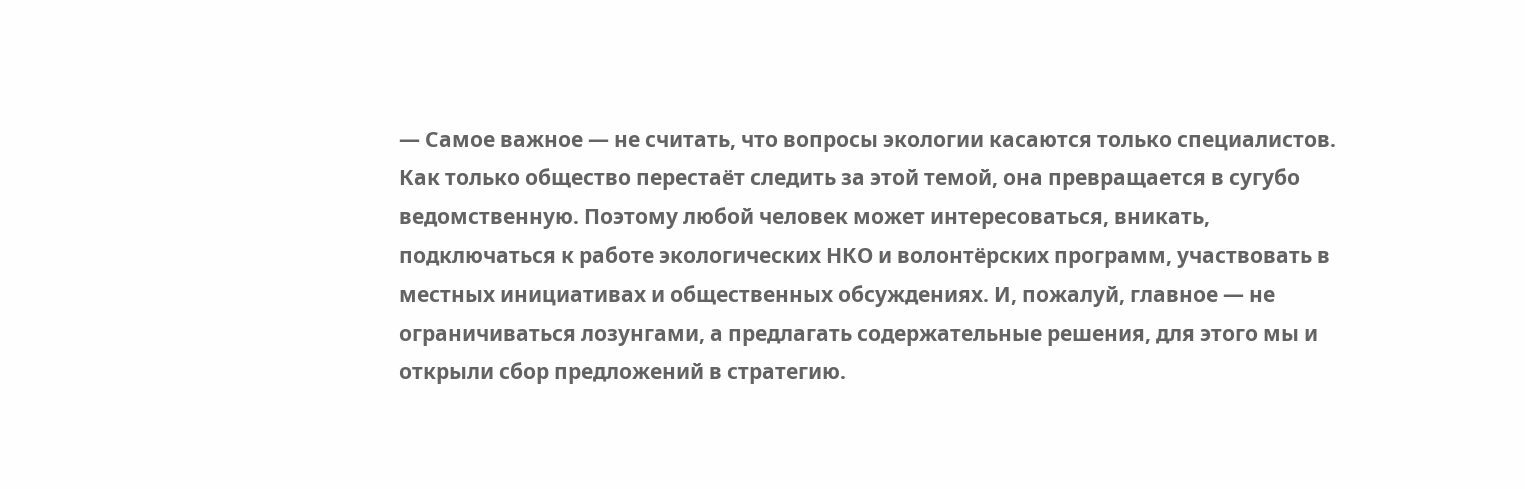— Самое важное — не считать, что вопросы экологии касаются только специалистов. Как только общество перестаёт следить за этой темой, она превращается в сугубо ведомственную. Поэтому любой человек может интересоваться, вникать, подключаться к работе экологических НКО и волонтёрских программ, участвовать в местных инициативах и общественных обсуждениях. И, пожалуй, главное — не ограничиваться лозунгами, а предлагать содержательные решения, для этого мы и открыли сбор предложений в стратегию.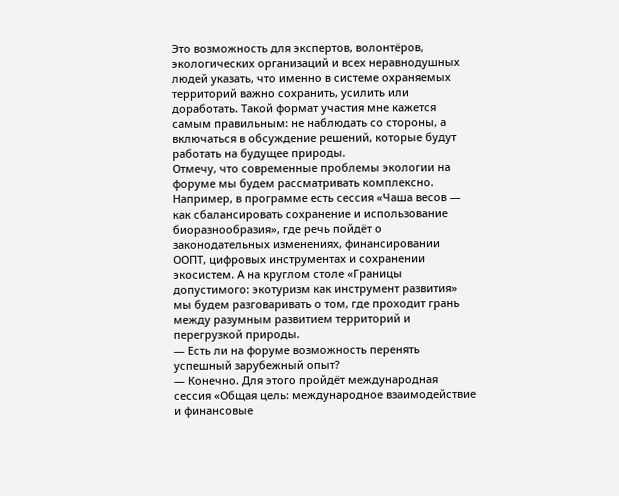Это возможность для экспертов, волонтёров, экологических организаций и всех неравнодушных людей указать, что именно в системе охраняемых территорий важно сохранить, усилить или доработать. Такой формат участия мне кажется самым правильным: не наблюдать со стороны, а включаться в обсуждение решений, которые будут работать на будущее природы.
Отмечу, что современные проблемы экологии на форуме мы будем рассматривать комплексно. Например, в программе есть сессия «Чаша весов — как сбалансировать сохранение и использование биоразнообразия», где речь пойдёт о законодательных изменениях, финансировании ООПТ, цифровых инструментах и сохранении экосистем. А на круглом столе «Границы допустимого: экотуризм как инструмент развития» мы будем разговаривать о том, где проходит грань между разумным развитием территорий и перегрузкой природы.
— Есть ли на форуме возможность перенять успешный зарубежный опыт?
— Конечно. Для этого пройдёт международная сессия «Общая цель: международное взаимодействие и финансовые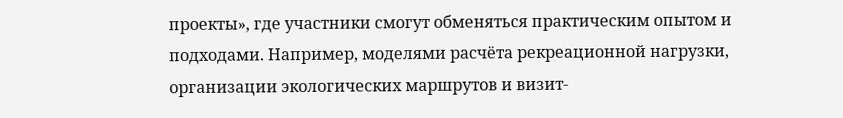проекты», где участники смогут обменяться практическим опытом и подходами. Например, моделями расчёта рекреационной нагрузки, организации экологических маршрутов и визит-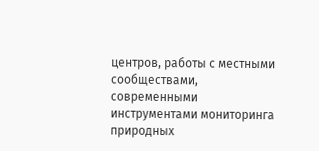центров, работы с местными сообществами, современными инструментами мониторинга природных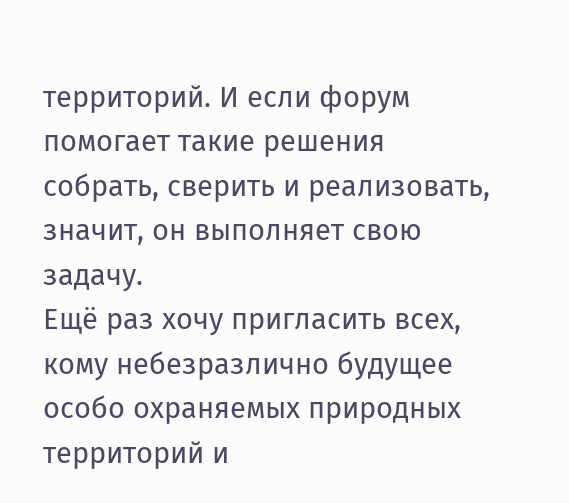территорий. И если форум помогает такие решения собрать, сверить и реализовать, значит, он выполняет свою задачу.
Ещё раз хочу пригласить всех, кому небезразлично будущее особо охраняемых природных территорий и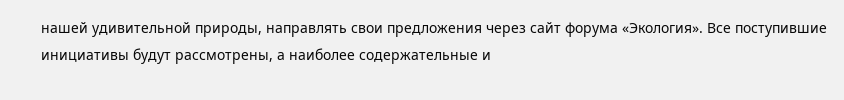нашей удивительной природы, направлять свои предложения через сайт форума «Экология». Все поступившие инициативы будут рассмотрены, а наиболее содержательные и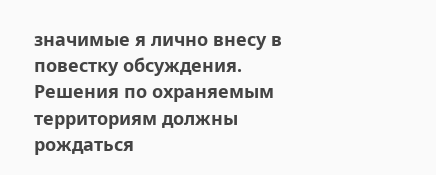значимые я лично внесу в повестку обсуждения. Решения по охраняемым территориям должны рождаться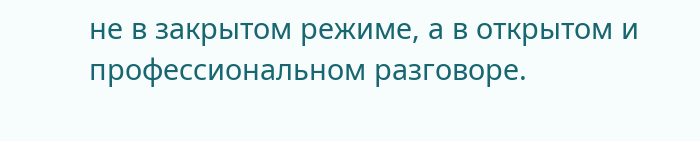не в закрытом режиме, а в открытом и профессиональном разговоре.